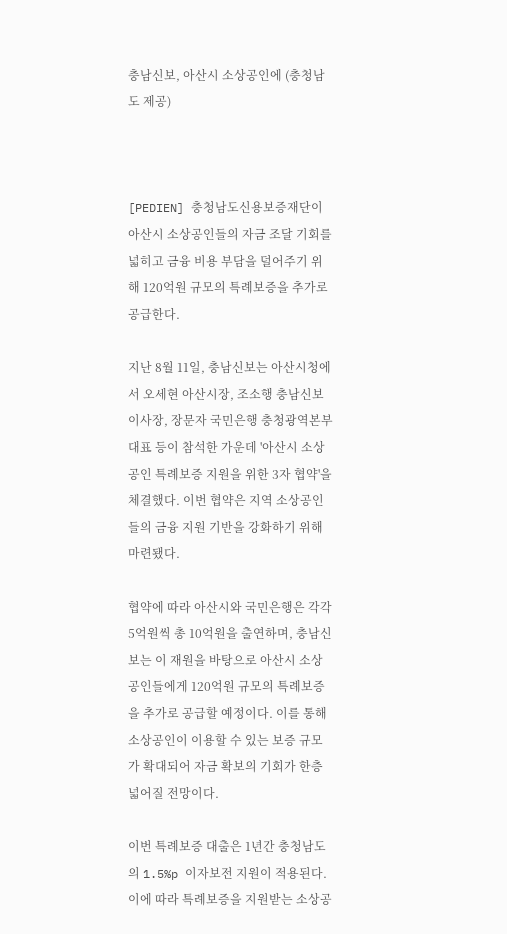충남신보, 아산시 소상공인에 (충청남도 제공)



[PEDIEN] 충청남도신용보증재단이 아산시 소상공인들의 자금 조달 기회를 넓히고 금융 비용 부담을 덜어주기 위해 120억원 규모의 특례보증을 추가로 공급한다.

지난 8월 11일, 충남신보는 아산시청에서 오세현 아산시장, 조소행 충남신보 이사장, 장문자 국민은행 충청광역본부 대표 등이 참석한 가운데 '아산시 소상공인 특례보증 지원을 위한 3자 협약'을 체결했다. 이번 협약은 지역 소상공인들의 금융 지원 기반을 강화하기 위해 마련됐다.

협약에 따라 아산시와 국민은행은 각각 5억원씩 총 10억원을 출연하며, 충남신보는 이 재원을 바탕으로 아산시 소상공인들에게 120억원 규모의 특례보증을 추가로 공급할 예정이다. 이를 통해 소상공인이 이용할 수 있는 보증 규모가 확대되어 자금 확보의 기회가 한층 넓어질 전망이다.

이번 특례보증 대출은 1년간 충청남도의 1.5%p 이자보전 지원이 적용된다. 이에 따라 특례보증을 지원받는 소상공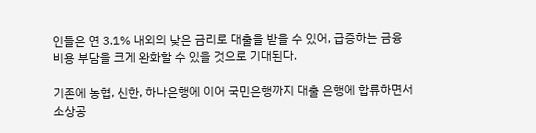인들은 연 3.1% 내외의 낮은 금리로 대출을 받을 수 있어, 급증하는 금융 비용 부담을 크게 완화할 수 있을 것으로 기대된다.

기존에 농협, 신한, 하나은행에 이어 국민은행까지 대출 은행에 합류하면서 소상공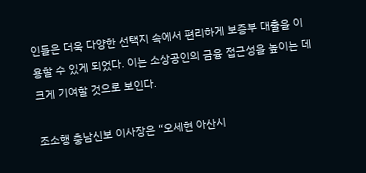인들은 더욱 다양한 선택지 속에서 편리하게 보증부 대출을 이용할 수 있게 되었다. 이는 소상공인의 금융 접근성을 높이는 데 크게 기여할 것으로 보인다.

조소행 충남신보 이사장은 “오세현 아산시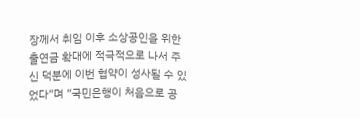장께서 취임 이후 소상공인을 위한 출연금 확대에 적극적으로 나서 주신 덕분에 이번 협약이 성사될 수 있었다”며 “국민은행이 처음으로 공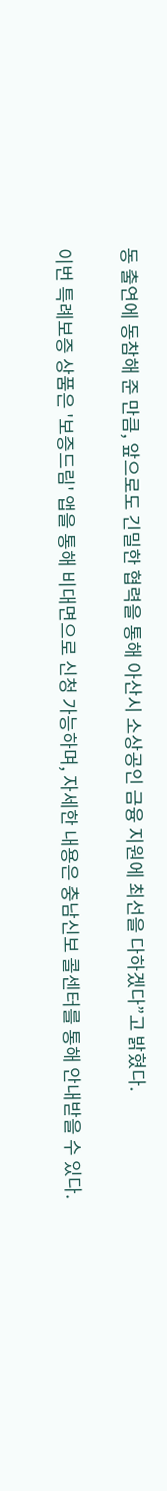동 출연에 동참해 준 만큼, 앞으로도 긴밀한 협력을 통해 아산시 소상공인 금융 지원에 최선을 다하겠다”고 밝혔다.

이번 특례보증 상품은 '보증드림' 앱을 통해 비대면으로 신청 가능하며, 자세한 내용은 충남신보 콜센터를 통해 안내받을 수 있다.